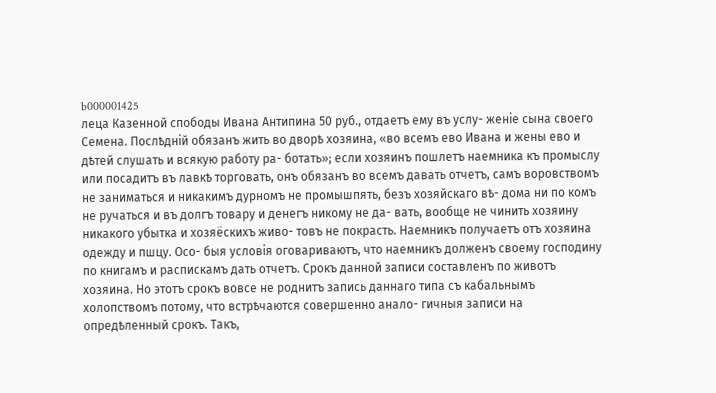b000001425
леца Казенной спободы Ивана Антипина 50 руб., отдаетъ ему въ услу- женіе сына своего Семена. Послѣдній обязанъ жить во дворѣ хозяина, «во всемъ ево Ивана и жены ево и дѣтей слушать и всякую работу ра- ботать»; если хозяинъ пошлетъ наемника къ промыслу или посадитъ въ лавкѣ торговать, онъ обязанъ во всемъ давать отчетъ, самъ воровствомъ не заниматься и никакимъ дурномъ не промышпять, безъ хозяйскаго вѣ- дома ни по комъ не ручаться и въ долгъ товару и денегъ никому не да- вать, вообще не чинить хозяину никакого убытка и хозяёскихъ живо- товъ не покрасть. Наемникъ получаетъ отъ хозяина одежду и пшцу. Осо- быя условія оговариваютъ, что наемникъ долженъ своему господину по книгамъ и распискамъ дать отчетъ. Срокъ данной записи составленъ по животъ хозяина. Но этотъ срокъ вовсе не роднитъ запись даннаго типа съ кабальнымъ холопствомъ потому, что встрѣчаются совершенно анало- гичныя записи на опредѣленный срокъ. Такъ,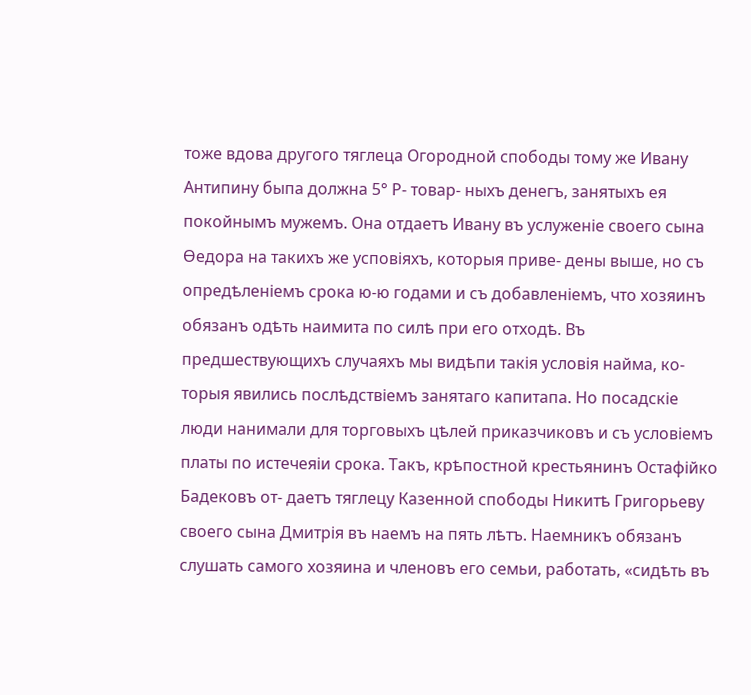тоже вдова другого тяглеца Огородной спободы тому же Ивану Антипину быпа должна 5° Р- товар- ныхъ денегъ, занятыхъ ея покойнымъ мужемъ. Она отдаетъ Ивану въ услуженіе своего сына Ѳедора на такихъ же усповіяхъ, которыя приве- дены выше, но съ опредѣленіемъ срока ю-ю годами и съ добавленіемъ, что хозяинъ обязанъ одѣть наимита по силѣ при его отходѣ. Въ предшествующихъ случаяхъ мы видѣпи такія условія найма, ко- торыя явились послѣдствіемъ занятаго капитапа. Но посадскіе люди нанимали для торговыхъ цѣлей приказчиковъ и съ условіемъ платы по истечеяіи срока. Такъ, крѣпостной крестьянинъ Остафійко Бадековъ от- даетъ тяглецу Казенной спободы Никитѣ Григорьеву своего сына Дмитрія въ наемъ на пять лѣтъ. Наемникъ обязанъ слушать самого хозяина и членовъ его семьи, работать, «сидѣть въ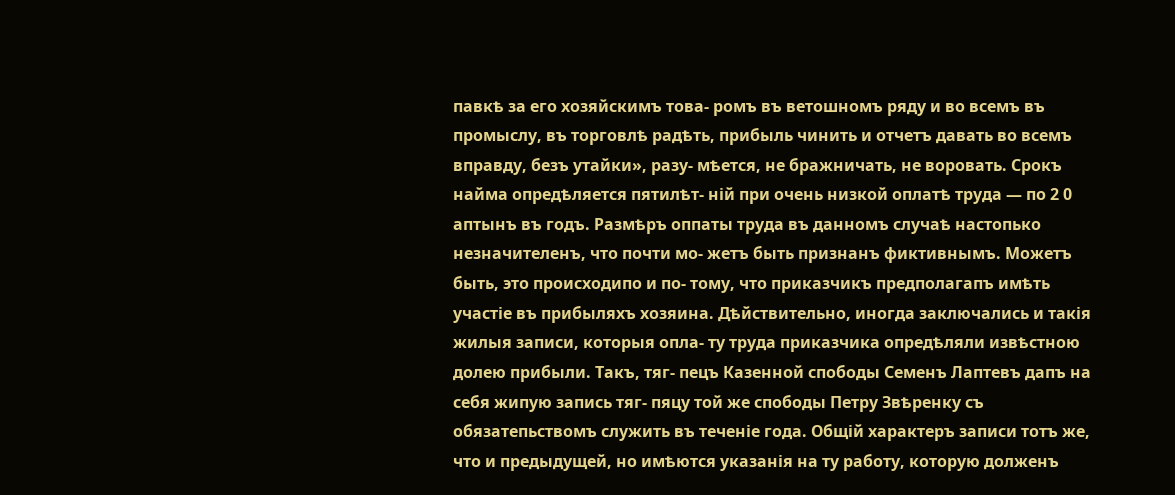павкѣ за его хозяйскимъ това- ромъ въ ветошномъ ряду и во всемъ въ промыслу, въ торговлѣ радѣть, прибыль чинить и отчетъ давать во всемъ вправду, безъ утайки», разу- мѣется, не бражничать, не воровать. Срокъ найма опредѣляется пятилѣт- ній при очень низкой оплатѣ труда — по 2 0 аптынъ въ годъ. Размѣръ оппаты труда въ данномъ случаѣ настопько незначителенъ, что почти мо- жетъ быть признанъ фиктивнымъ. Можетъ быть, это происходипо и по- тому, что приказчикъ предполагапъ имѣть участіе въ прибыляхъ хозяина. Дѣйствительно, иногда заключались и такія жилыя записи, которыя опла- ту труда приказчика опредѣляли извѣстною долею прибыли. Такъ, тяг- пецъ Казенной спободы Семенъ Лаптевъ дапъ на себя жипую запись тяг- пяцу той же спободы Петру Звѣренку съ обязатепьствомъ служить въ теченіе года. Общій характеръ записи тотъ же, что и предыдущей, но имѣются указанія на ту работу, которую долженъ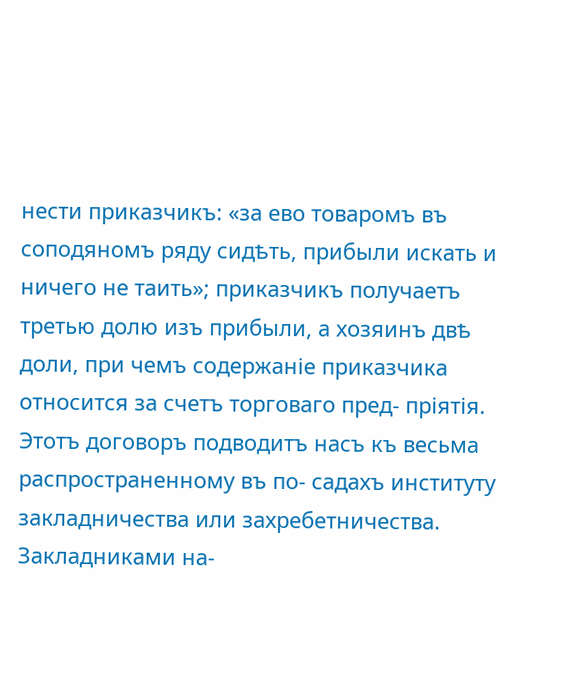нести приказчикъ: «за ево товаромъ въ соподяномъ ряду сидѣть, прибыли искать и ничего не таить»; приказчикъ получаетъ третью долю изъ прибыли, а хозяинъ двѣ доли, при чемъ содержаніе приказчика относится за счетъ торговаго пред- пріятія. Этотъ договоръ подводитъ насъ къ весьма распространенному въ по- садахъ институту закладничества или захребетничества. Закладниками на-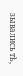зывались тѣ,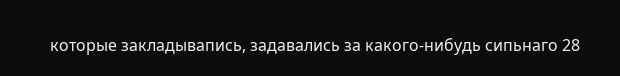которые закладывапись, задавались за какого-нибудь сипьнаго 28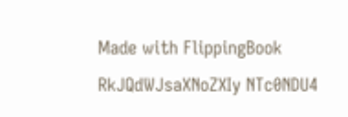Made with FlippingBook
RkJQdWJsaXNoZXIy NTc0NDU4